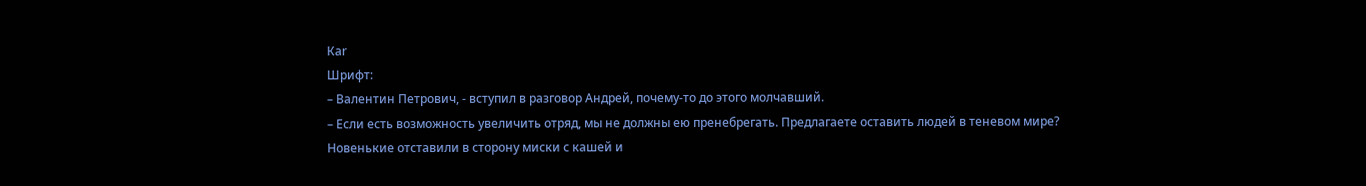Кar
Шрифт:
– Валентин Петрович, - вступил в разговор Андрей, почему-то до этого молчавший.
– Если есть возможность увеличить отряд, мы не должны ею пренебрегать. Предлагаете оставить людей в теневом мире?
Новенькие отставили в сторону миски с кашей и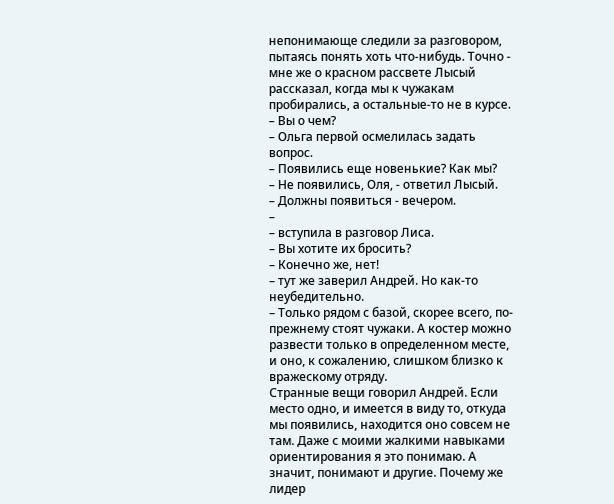непонимающе следили за разговором, пытаясь понять хоть что-нибудь. Точно - мне же о красном рассвете Лысый рассказал, когда мы к чужакам пробирались, а остальные-то не в курсе.
– Вы о чем?
– Ольга первой осмелилась задать вопрос.
– Появились еще новенькие? Как мы?
– Не появились, Оля, - ответил Лысый.
– Должны появиться - вечером.
–
– вступила в разговор Лиса.
– Вы хотите их бросить?
– Конечно же, нет!
– тут же заверил Андрей. Но как-то неубедительно.
– Только рядом с базой, скорее всего, по-прежнему стоят чужаки. А костер можно развести только в определенном месте, и оно, к сожалению, слишком близко к вражескому отряду.
Странные вещи говорил Андрей. Если место одно, и имеется в виду то, откуда мы появились, находится оно совсем не там. Даже с моими жалкими навыками ориентирования я это понимаю. А значит, понимают и другие. Почему же лидер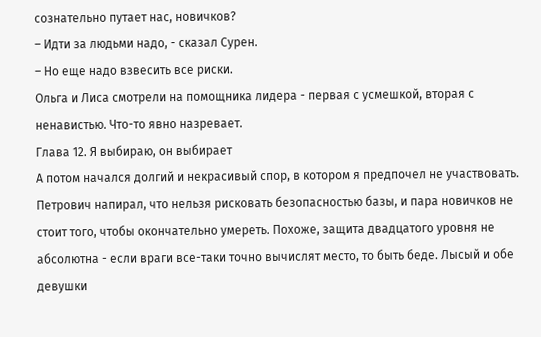сознательно путает нас, новичков?
– Идти за людьми надо, - сказал Сурен.
– Но еще надо взвесить все риски.
Ольга и Лиса смотрели на помощника лидера - первая с усмешкой, вторая с ненавистью. Что-то явно назревает.
Глава 12. Я выбираю, он выбирает
А потом начался долгий и некрасивый спор, в котором я предпочел не участвовать. Петрович напирал, что нельзя рисковать безопасностью базы, и пара новичков не стоит того, чтобы окончательно умереть. Похоже, защита двадцатого уровня не абсолютна - если враги все-таки точно вычислят место, то быть беде. Лысый и обе девушки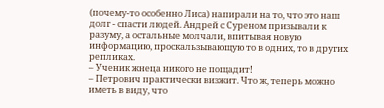(почему-то особенно Лиса) напирали на то, что это наш долг - спасти людей. Андрей с Суреном призывали к разуму, а остальные молчали, впитывая новую информацию, проскальзывающую то в одних, то в других репликах.
– Ученик жнеца никого не пощадит!
– Петрович практически визжит. Что ж, теперь можно иметь в виду, что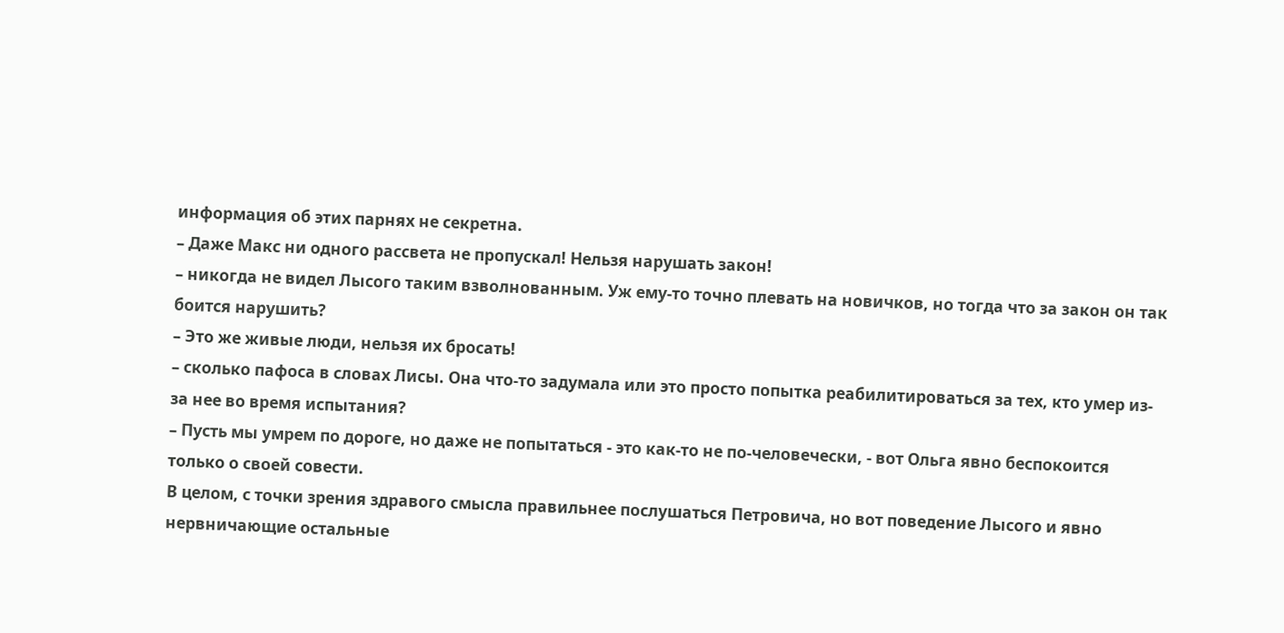информация об этих парнях не секретна.
– Даже Макс ни одного рассвета не пропускал! Нельзя нарушать закон!
– никогда не видел Лысого таким взволнованным. Уж ему-то точно плевать на новичков, но тогда что за закон он так боится нарушить?
– Это же живые люди, нельзя их бросать!
– сколько пафоса в словах Лисы. Она что-то задумала или это просто попытка реабилитироваться за тех, кто умер из-за нее во время испытания?
– Пусть мы умрем по дороге, но даже не попытаться - это как-то не по-человечески, - вот Ольга явно беспокоится только о своей совести.
В целом, с точки зрения здравого смысла правильнее послушаться Петровича, но вот поведение Лысого и явно нервничающие остальные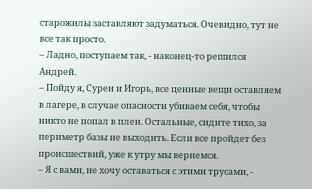старожилы заставляют задуматься. Очевидно, тут не все так просто.
– Ладно, поступаем так, - наконец-то решился Андрей.
– Пойду я, Сурен и Игорь, все ценные вещи оставляем в лагере, в случае опасности убиваем себя, чтобы никто не попал в плен. Остальные, сидите тихо, за периметр базы не выходить. Если все пройдет без происшествий, уже к утру мы вернемся.
– Я с вами, не хочу оставаться с этими трусами, -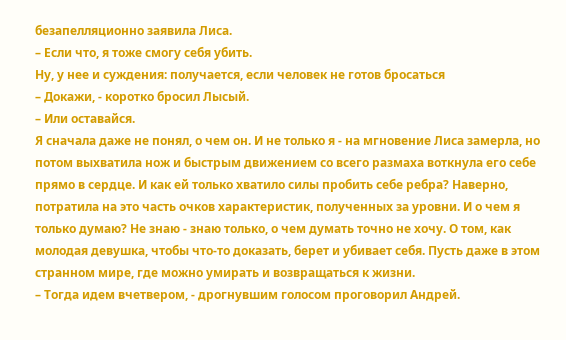безапелляционно заявила Лиса.
– Если что, я тоже смогу себя убить.
Ну, у нее и суждения: получается, если человек не готов бросаться
– Докажи, - коротко бросил Лысый.
– Или оставайся.
Я сначала даже не понял, о чем он. И не только я - на мгновение Лиса замерла, но потом выхватила нож и быстрым движением со всего размаха воткнула его себе прямо в сердце. И как ей только хватило силы пробить себе ребра? Наверно, потратила на это часть очков характеристик, полученных за уровни. И о чем я только думаю? Не знаю - знаю только, о чем думать точно не хочу. О том, как молодая девушка, чтобы что-то доказать, берет и убивает себя. Пусть даже в этом странном мире, где можно умирать и возвращаться к жизни.
– Тогда идем вчетвером, - дрогнувшим голосом проговорил Андрей.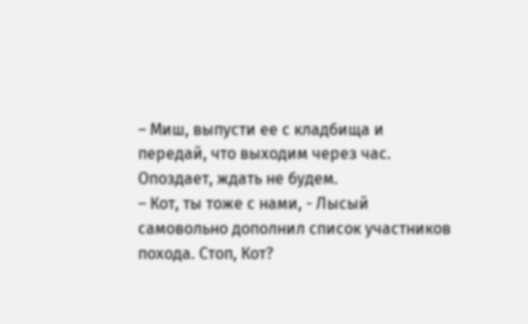– Миш, выпусти ее с кладбища и передай, что выходим через час. Опоздает, ждать не будем.
– Кот, ты тоже с нами, - Лысый самовольно дополнил список участников похода. Стоп, Кот?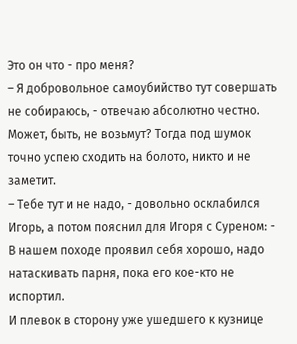Это он что - про меня?
– Я добровольное самоубийство тут совершать не собираюсь, - отвечаю абсолютно честно. Может, быть, не возьмут? Тогда под шумок точно успею сходить на болото, никто и не заметит.
– Тебе тут и не надо, - довольно осклабился Игорь, а потом пояснил для Игоря с Суреном: - В нашем походе проявил себя хорошо, надо натаскивать парня, пока его кое-кто не испортил.
И плевок в сторону уже ушедшего к кузнице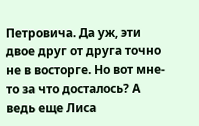Петровича. Да уж, эти двое друг от друга точно не в восторге. Но вот мне-то за что досталось? А ведь еще Лиса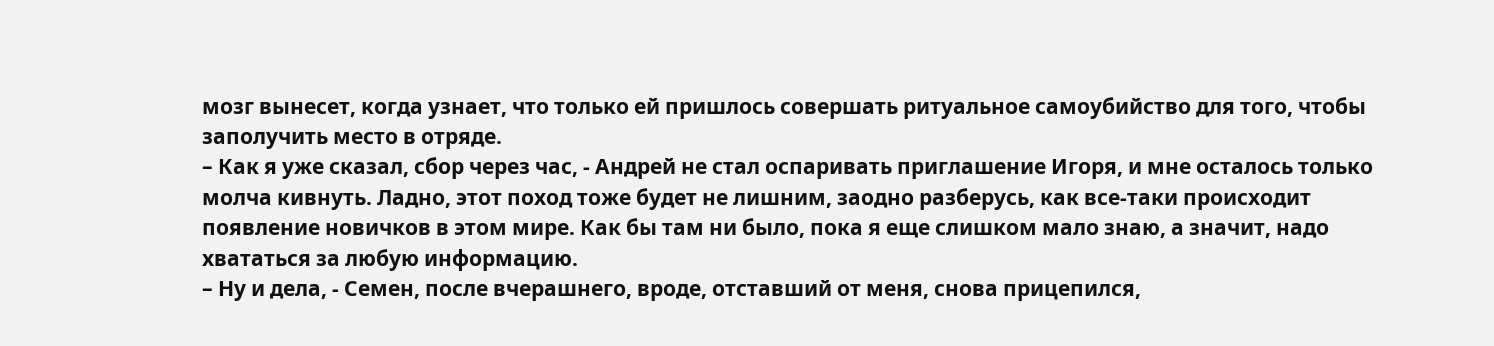мозг вынесет, когда узнает, что только ей пришлось совершать ритуальное самоубийство для того, чтобы заполучить место в отряде.
– Как я уже сказал, сбор через час, - Андрей не стал оспаривать приглашение Игоря, и мне осталось только молча кивнуть. Ладно, этот поход тоже будет не лишним, заодно разберусь, как все-таки происходит появление новичков в этом мире. Как бы там ни было, пока я еще слишком мало знаю, а значит, надо хвататься за любую информацию.
– Ну и дела, - Семен, после вчерашнего, вроде, отставший от меня, снова прицепился,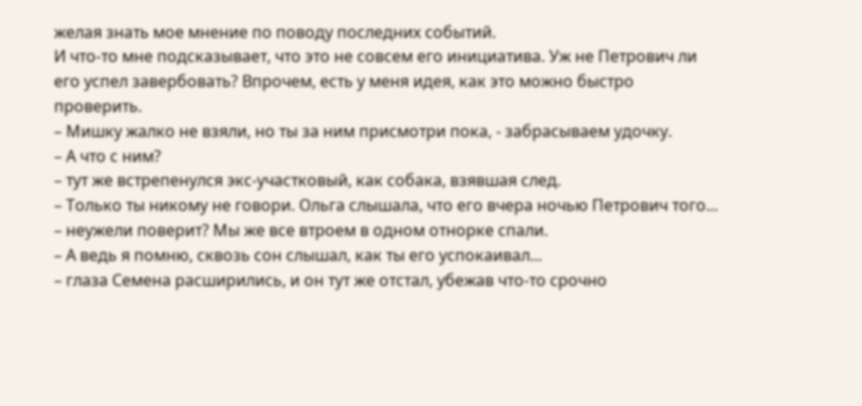желая знать мое мнение по поводу последних событий.
И что-то мне подсказывает, что это не совсем его инициатива. Уж не Петрович ли его успел завербовать? Впрочем, есть у меня идея, как это можно быстро проверить.
– Мишку жалко не взяли, но ты за ним присмотри пока, - забрасываем удочку.
– А что с ним?
– тут же встрепенулся экс-участковый, как собака, взявшая след.
– Только ты никому не говори. Ольга слышала, что его вчера ночью Петрович того...
– неужели поверит? Мы же все втроем в одном отнорке спали.
– А ведь я помню, сквозь сон слышал, как ты его успокаивал...
– глаза Семена расширились, и он тут же отстал, убежав что-то срочно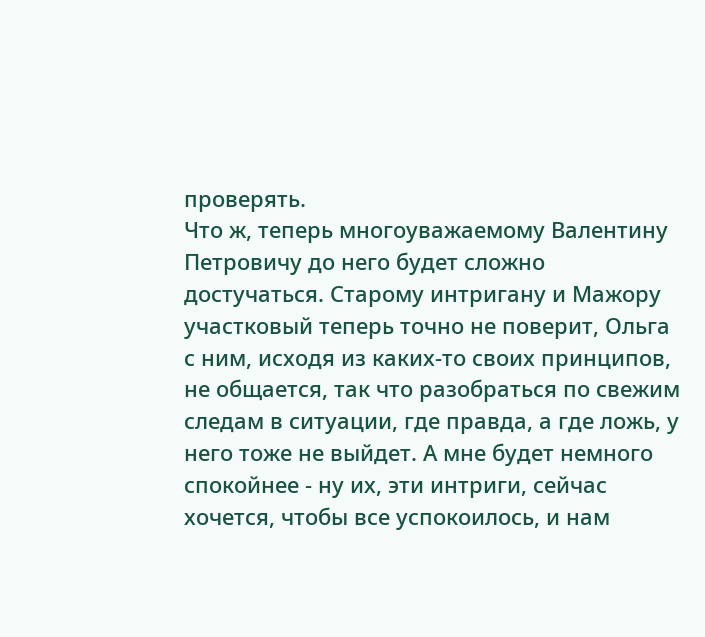проверять.
Что ж, теперь многоуважаемому Валентину Петровичу до него будет сложно достучаться. Старому интригану и Мажору участковый теперь точно не поверит, Ольга с ним, исходя из каких-то своих принципов, не общается, так что разобраться по свежим следам в ситуации, где правда, а где ложь, у него тоже не выйдет. А мне будет немного спокойнее - ну их, эти интриги, сейчас хочется, чтобы все успокоилось, и нам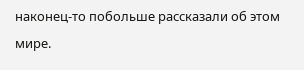наконец-то побольше рассказали об этом мире.